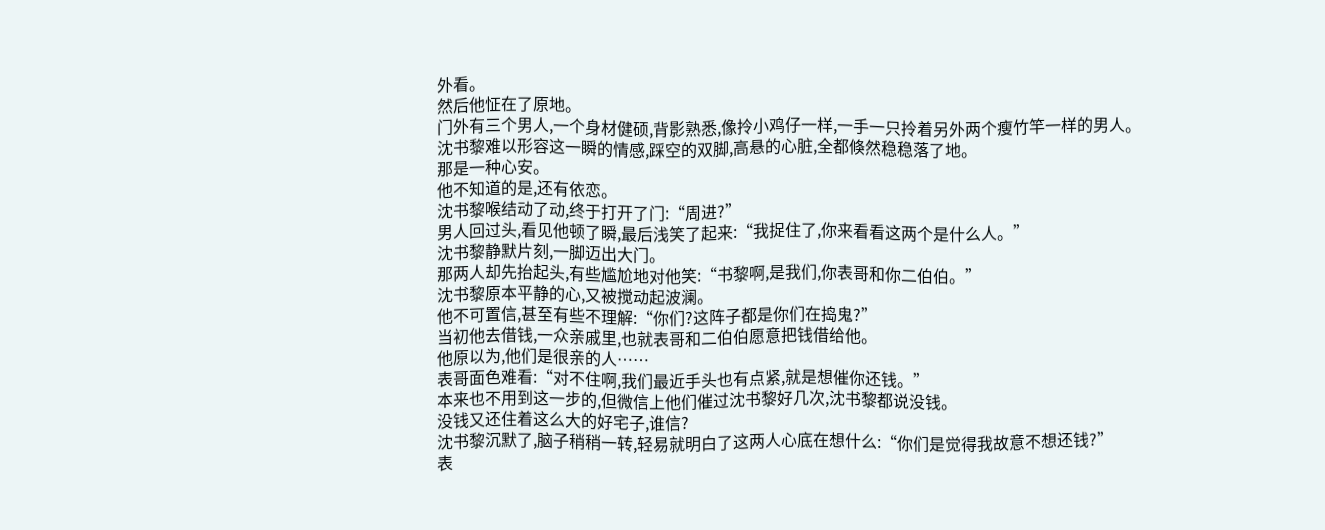外看。
然后他怔在了原地。
门外有三个男人,一个身材健硕,背影熟悉,像拎小鸡仔一样,一手一只拎着另外两个瘦竹竿一样的男人。
沈书黎难以形容这一瞬的情感,踩空的双脚,高悬的心脏,全都倏然稳稳落了地。
那是一种心安。
他不知道的是,还有依恋。
沈书黎喉结动了动,终于打开了门:“周进?”
男人回过头,看见他顿了瞬,最后浅笑了起来:“我捉住了,你来看看这两个是什么人。”
沈书黎静默片刻,一脚迈出大门。
那两人却先抬起头,有些尴尬地对他笑:“书黎啊,是我们,你表哥和你二伯伯。”
沈书黎原本平静的心,又被搅动起波澜。
他不可置信,甚至有些不理解:“你们?这阵子都是你们在捣鬼?”
当初他去借钱,一众亲戚里,也就表哥和二伯伯愿意把钱借给他。
他原以为,他们是很亲的人……
表哥面色难看:“对不住啊,我们最近手头也有点紧,就是想催你还钱。”
本来也不用到这一步的,但微信上他们催过沈书黎好几次,沈书黎都说没钱。
没钱又还住着这么大的好宅子,谁信?
沈书黎沉默了,脑子稍稍一转,轻易就明白了这两人心底在想什么:“你们是觉得我故意不想还钱?”
表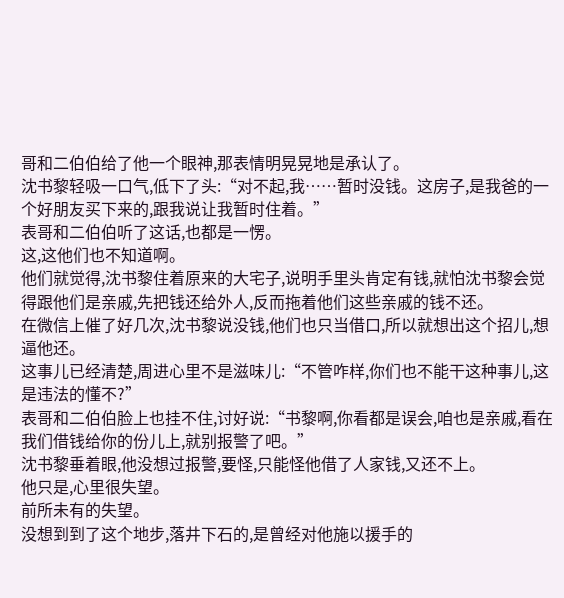哥和二伯伯给了他一个眼神,那表情明晃晃地是承认了。
沈书黎轻吸一口气,低下了头:“对不起,我……暂时没钱。这房子,是我爸的一个好朋友买下来的,跟我说让我暂时住着。”
表哥和二伯伯听了这话,也都是一愣。
这,这他们也不知道啊。
他们就觉得,沈书黎住着原来的大宅子,说明手里头肯定有钱,就怕沈书黎会觉得跟他们是亲戚,先把钱还给外人,反而拖着他们这些亲戚的钱不还。
在微信上催了好几次,沈书黎说没钱,他们也只当借口,所以就想出这个招儿,想逼他还。
这事儿已经清楚,周进心里不是滋味儿:“不管咋样,你们也不能干这种事儿,这是违法的懂不?”
表哥和二伯伯脸上也挂不住,讨好说:“书黎啊,你看都是误会,咱也是亲戚,看在我们借钱给你的份儿上,就别报警了吧。”
沈书黎垂着眼,他没想过报警,要怪,只能怪他借了人家钱,又还不上。
他只是,心里很失望。
前所未有的失望。
没想到到了这个地步,落井下石的,是曾经对他施以援手的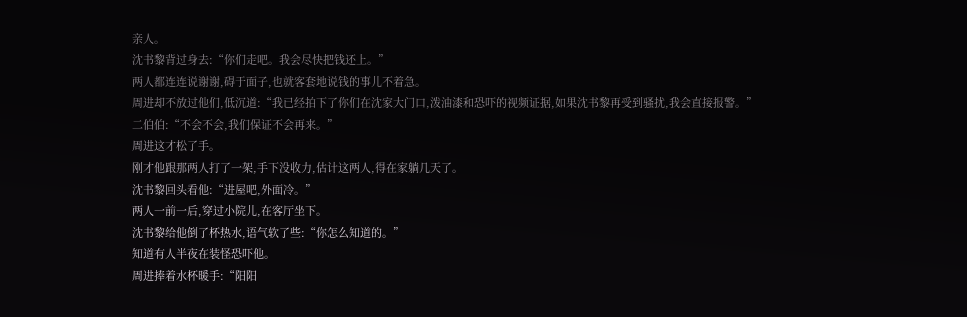亲人。
沈书黎背过身去:“你们走吧。我会尽快把钱还上。”
两人都连连说谢谢,碍于面子,也就客套地说钱的事儿不着急。
周进却不放过他们,低沉道:“我已经拍下了你们在沈家大门口,泼油漆和恐吓的视频证据,如果沈书黎再受到骚扰,我会直接报警。”
二伯伯:“不会不会,我们保证不会再来。”
周进这才松了手。
刚才他跟那两人打了一架,手下没收力,估计这两人,得在家躺几天了。
沈书黎回头看他:“进屋吧,外面冷。”
两人一前一后,穿过小院儿,在客厅坐下。
沈书黎给他倒了杯热水,语气软了些:“你怎么知道的。”
知道有人半夜在装怪恐吓他。
周进捧着水杯暖手:“阳阳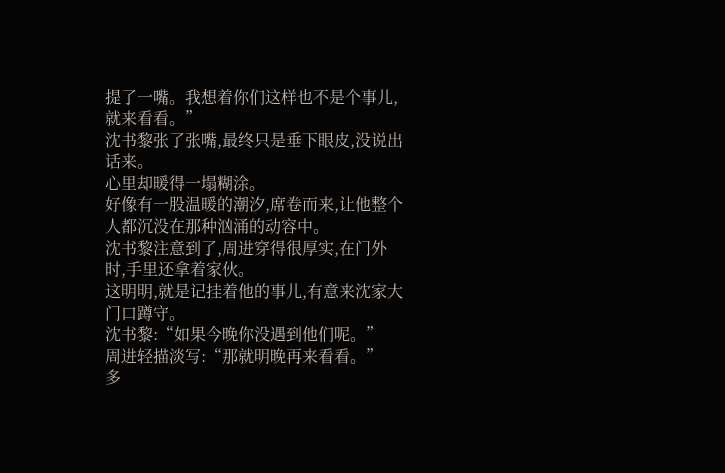提了一嘴。我想着你们这样也不是个事儿,就来看看。”
沈书黎张了张嘴,最终只是垂下眼皮,没说出话来。
心里却暖得一塌糊涂。
好像有一股温暖的潮汐,席卷而来,让他整个人都沉没在那种汹涌的动容中。
沈书黎注意到了,周进穿得很厚实,在门外时,手里还拿着家伙。
这明明,就是记挂着他的事儿,有意来沈家大门口蹲守。
沈书黎:“如果今晚你没遇到他们呢。”
周进轻描淡写:“那就明晚再来看看。”
多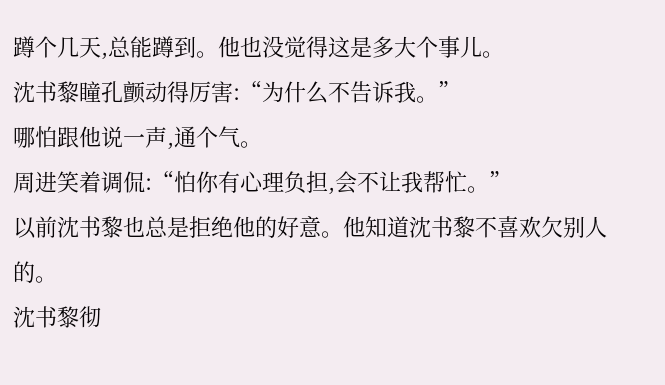蹲个几天,总能蹲到。他也没觉得这是多大个事儿。
沈书黎瞳孔颤动得厉害:“为什么不告诉我。”
哪怕跟他说一声,通个气。
周进笑着调侃:“怕你有心理负担,会不让我帮忙。”
以前沈书黎也总是拒绝他的好意。他知道沈书黎不喜欢欠别人的。
沈书黎彻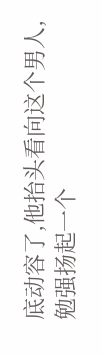底动容了,他抬头看向这个男人,勉强扬起一个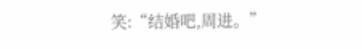笑:“结婚吧,周进。”